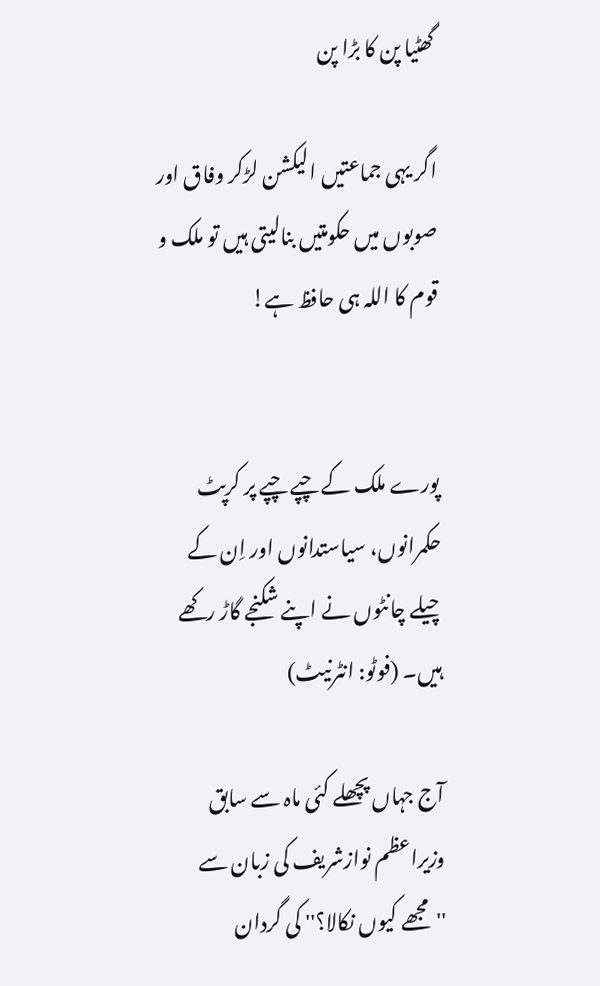گھٹیا پن کا بڑا پن

اگر یہی جماعتیں الیکشن لڑکر وفاق اور صوبوں میں حکومتیں بنالیتی ہیں تو ملک و قوم کا اللہ ہی حافظ ہے!


پورے ملک کے چپے چپے پر کرپٹ حکمرانوں، سیاستدانوں اور اِن کے چیلے چانٹوں نے اپنے شکنجے گاڑ رکھے ہیں۔ (فوٹو: انٹرنیٹ)

آج جہاں پچھلے کئی ماہ سے سابق وزیراعظم نوازشریف کی زبان سے ''مجھے کیوں نکالا؟'' کی گردان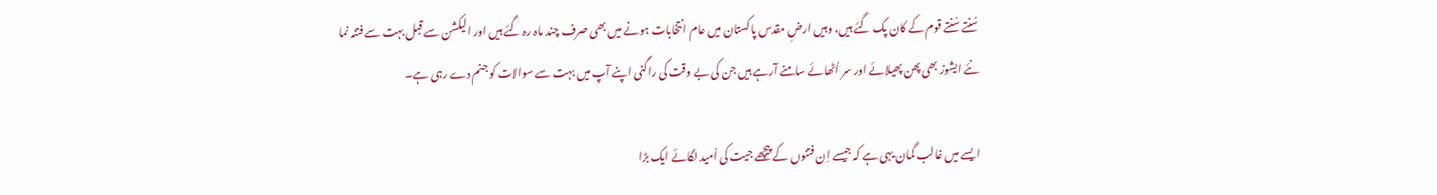سُنتے سُنتے قوم کے کان پک گئے ہیں، وہیں ارضِ مقدس پاکستان میں عام انتخابات ہونے میں بھی صرف چند ماہ رہ گئے ہیں اور الیکشن سے قبل بہت سے فتنہ نما نئے ایشوز بھی پھن پھیلائے اور سر اُٹھائے سامنے آرہے ہیں جن کی بے وقت کی راگنی اپنے آپ میں بہت سے سوالات کو جنم دے رہی ہے۔

ایسے میں غالب گمان یہی ہے کہ جیسے اِن فتنوں کے پیچھے جیت کی اُمید لگائے ایک بڑا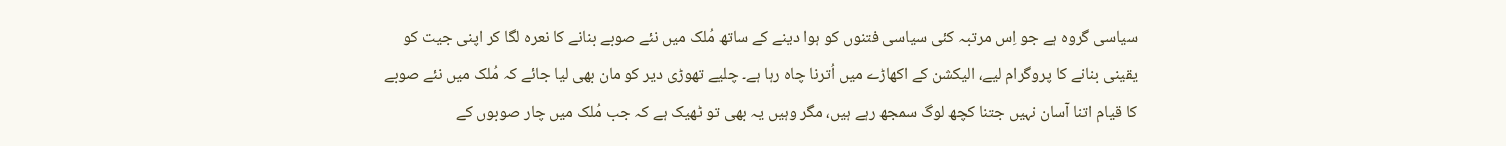سیاسی گروہ ہے جو اِس مرتبہ کئی سیاسی فتنوں کو ہوا دینے کے ساتھ مُلک میں نئے صوبے بنانے کا نعرہ لگا کر اپنی جیت کو یقینی بنانے کا پروگرام لیے، الیکشن کے اکھاڑے میں اُترنا چاہ رہا ہے۔ چلیے تھوڑی دیر کو مان بھی لیا جائے کہ مُلک میں نئے صوبے کا قیام اتنا آسان نہیں جتنا کچھ لوگ سمجھ رہے ہیں، مگر وہیں یہ بھی تو ٹھیک ہے کہ جب مُلک میں چار صوبوں کے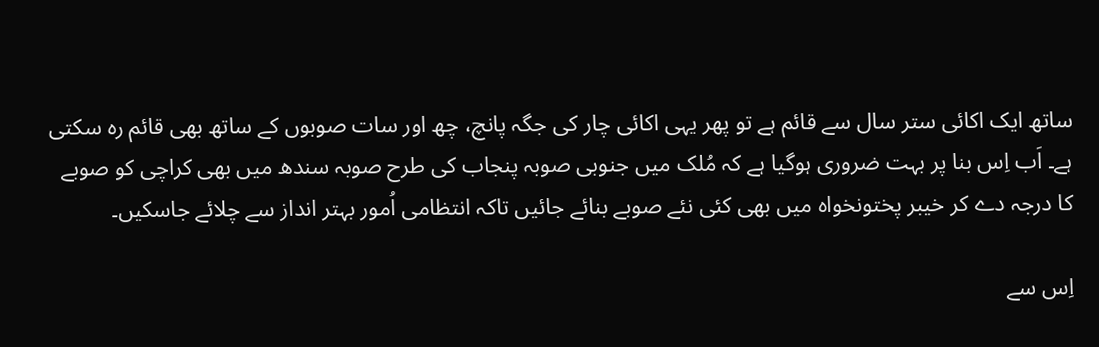ساتھ ایک اکائی ستر سال سے قائم ہے تو پھر یہی اکائی چار کی جگہ پانچ، چھ اور سات صوبوں کے ساتھ بھی قائم رہ سکتی ہے۔ اَب اِس بنا پر بہت ضروری ہوگیا ہے کہ مُلک میں جنوبی صوبہ پنجاب کی طرح صوبہ سندھ میں بھی کراچی کو صوبے کا درجہ دے کر خیبر پختونخواہ میں بھی کئی نئے صوبے بنائے جائیں تاکہ انتظامی اُمور بہتر انداز سے چلائے جاسکیں۔

اِس سے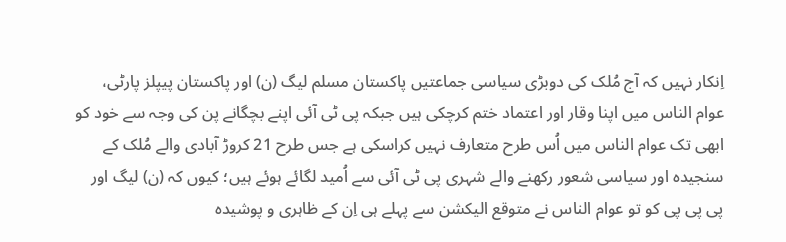اِنکار نہیں کہ آج مُلک کی دوبڑی سیاسی جماعتیں پاکستان مسلم لیگ (ن) اور پاکستان پیپلز پارٹی، عوام الناس میں اپنا وقار اور اعتماد ختم کرچکی ہیں جبکہ پی ٹی آئی اپنے بچگانے پن کی وجہ سے خود کو ابھی تک عوام الناس میں اُس طرح متعارف نہیں کراسکی ہے جس طرح 21 کروڑ آبادی والے مُلک کے سنجیدہ اور سیاسی شعور رکھنے والے شہری پی ٹی آئی سے اُمید لگائے ہوئے ہیں؛ کیوں کہ (ن) لیگ اور پی پی پی کو تو عوام الناس نے متوقع الیکشن سے پہلے ہی اِن کے ظاہری و پوشیدہ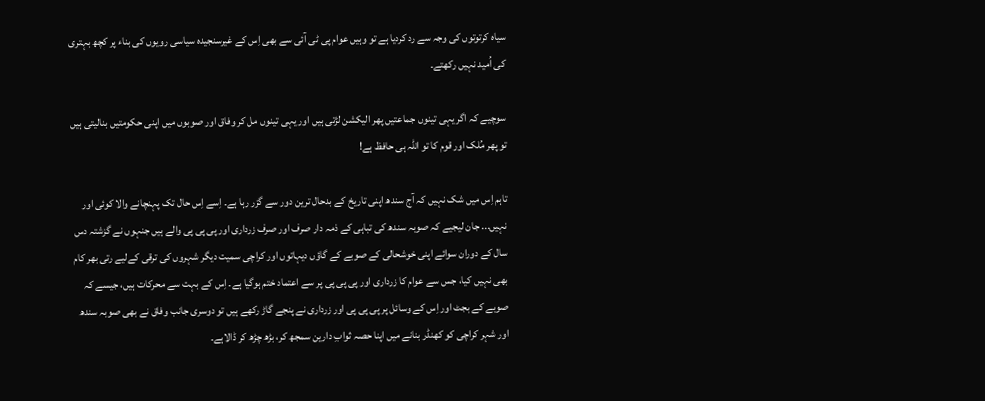سیاہ کرتوتوں کی وجہ سے رد کردیا ہے تو وہیں عوام پی ٹی آئی سے بھی اِس کے غیرسنجیدہ سیاسی رویوں کی بناء پر کچھ بہتری کی اُمید نہیں رکھتے۔

سوچیے کہ اگر یہی تینوں جماعتیں پھر الیکشن لڑتی ہیں اور یہی تینوں مل کر وفاق اور صوبوں میں اپنی حکومتیں بنالیتی ہیں تو پھر مُلک اور قوم کا تو اللہ ہی حافظ ہے!

تاہم اِس میں شک نہیں کہ آج سندھ اپنی تاریخ کے بدحال ترین دور سے گزر رہا ہے۔ اِسے اِس حال تک پہنچانے والا کوئی اور نہیں... جان لیجیے کہ صوبہ سندھ کی تباہی کے ذمہ دار صرف اور صرف زرداری اور پی پی پی والے ہیں جنہوں نے گزشتہ دس سال کے دوران سوائے اپنی خوشحالی کے صوبے کے گاؤں دیہاتوں اور کراچی سمیت دیگر شہروں کی ترقی کےلیے رتی بھر کام بھی نہیں کیا، جس سے عوام کا زرداری اور پی پی پی پر سے اعتماد ختم ہوگیا ہے۔ اِس کے بہت سے محرکات ہیں، جیسے کہ صوبے کے بجٹ اور اِس کے وسائل پر پی پی پی اور زرداری نے پنجے گاڑ رکھے ہیں تو دوسری جانب وفاق نے بھی صوبہ سندھ اور شہر کراچی کو کھنڈر بنانے میں اپنا حصہ ثوابِ دارین سمجھ کر، بڑھ چڑھ کر ڈالاہے۔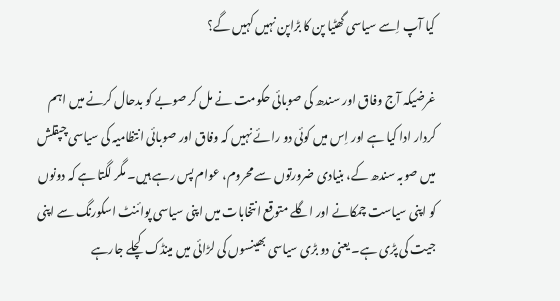کیا آپ اِسے سیاسی گھٹیا پن کا بڑاپن نہیں کہیں گے؟

غرضیکہ آج وفاق اور سندھ کی صوبائی حکومت نے مل کر صوبے کو بدحال کرنے میں اہم کردار ادا کیا ہے اور اِس میں کوئی دو رائے نہیں کہ وفاق اور صوبائی انتظامیہ کی سیاسی چپقلش میں صوبہ سندھ کے، بنیادی ضرورتوں سے محروم، عوام پس رہے ہیں۔ مگر لگتا ہے کہ دونوں کو اپنی سیاست چمکانے اور اگلے متوقع انتخابات میں اپنی سیاسی پوائنٹ اسکورنگ سے اپنی جیت کی پڑی ہے۔ یعنی دو بڑی سیاسی بھینسوں کی لڑائی میں مینڈک کچلے جارہے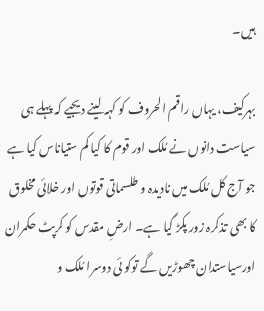ہیں۔

بہرکیف، یہاں راقم الحروف کو کہہ لینے دیجیے کہ پہلے ہی سیاست دانوں نے مُلک اور قوم کا کیا کم ستیاناس کیا ہے جو آج کل مُلک میں نادیدہ و طلسماتی قوتوں اور خلائی مخلوق کا بھی تذکرہ زور پکڑ گیا ہے۔ ارضِ مقدس کو کرپٹ حکمران اورسیاستدان چھوڑیں گے توکو ئی دوسرا مُلک و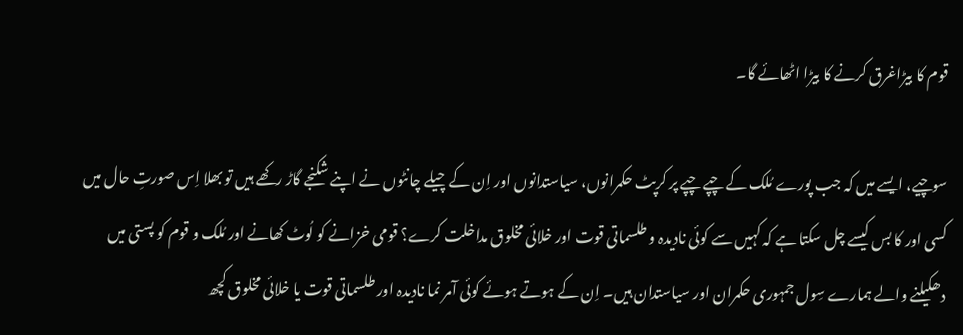قوم کا بیڑاغرق کرنے کا بیڑا اٹھائے گا۔

سوچیے، ایسے میں کہ جب پورے مُلک کے چپے چپے پر کرپٹ حکمرانوں، سیاستدانوں اور اِن کے چیلے چانٹوں نے اپنے شکنجے گاڑ رکھے ہیں تو بھلا اِس صورتِ حال میں کسی اور کا بس کیسے چل سکتا ہے کہ کہیں سے کوئی نادیدہ و طلسماتی قوت اور خلائی مخلوق مداخلت کرے؟ قومی خزانے کو لُوٹ کھانے اور مُلک و قوم کو پستی میں دھکیلنے والے ہمارے سِول جمہوری حکمران اور سیاستدان ہیں۔ اِن کے ہوتے ہوئے کوئی آمر نما نادیدہ اور طلسماتی قوت یا خلائی مخلوق کچھ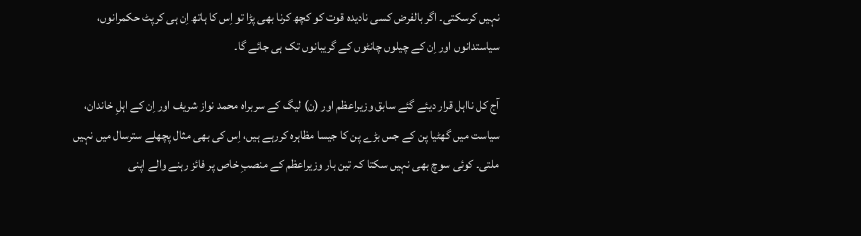نہیں کرسکتی۔ اگر بالفرض کسی نادیدہ قوت کو کچھ کرنا بھی پڑا تو اِس کا ہاتھ اِن ہی کرپٹ حکمرانوں، سیاستدانوں اور اِن کے چیلوں چانٹوں کے گریبانوں تک ہی جائے گا۔

آج کل نااہل قرار دیئے گئے سابق وزیراعظم اور (ن) لیگ کے سربراہ محمد نواز شریف اور اِن کے اہلِ خاندان، سیاست میں گھٹیا پن کے جس بڑے پن کا جیسا مظاہرہ کررہے ہیں، اِس کی بھی مثال پچھلے سترسال میں نہیں ملتی۔ کوئی سوچ بھی نہیں سکتا کہ تین بار وزیراعظم کے منصبِ خاص پر فائز رہنے والے اپنی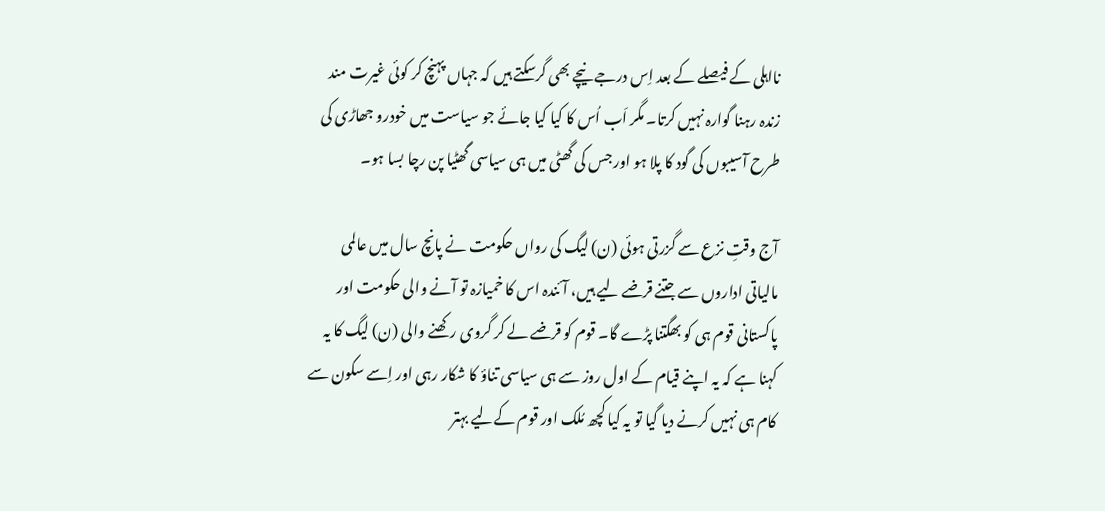نااہلی کے فیصلے کے بعد اِس درجے نیچے بھی گرسکتے ہیں کہ جہاں پہنچ کر کوئی غیرت مند زندہ رہنا گوارہ نہیں کرتا۔ مگر اَب اُس کا کیا کیا جائے جو سیاست میں خودرو جھاڑی کی طرح آسیبوں کی گود کا پلا ہو اور جس کی گھٹی میں ہی سیاسی گھٹیا پن رچا بسا ہو۔

آج وقتِ نزع سے گزرتی ہوئی (ن) لیگ کی رواں حکومت نے پانچ سال میں عالمی مالیاتی اداروں سے جتنے قرضے لیے ہیں، آئندہ اس کا خمیازہ تو آنے والی حکومت اور پاکستانی قوم ہی کو بھگتنا پڑے گا۔ قوم کو قرضے لے کر گروی رکھنے والی (ن) لیگ کا یہ کہنا ہے کہ یہ اپنے قیام کے اول روز سے ہی سیاسی تناؤ کا شکار رہی اور اِسے سکون سے کام ہی نہیں کرنے دیا گیا تو یہ کیا کچھ مُلک اور قوم کےلیے بہتر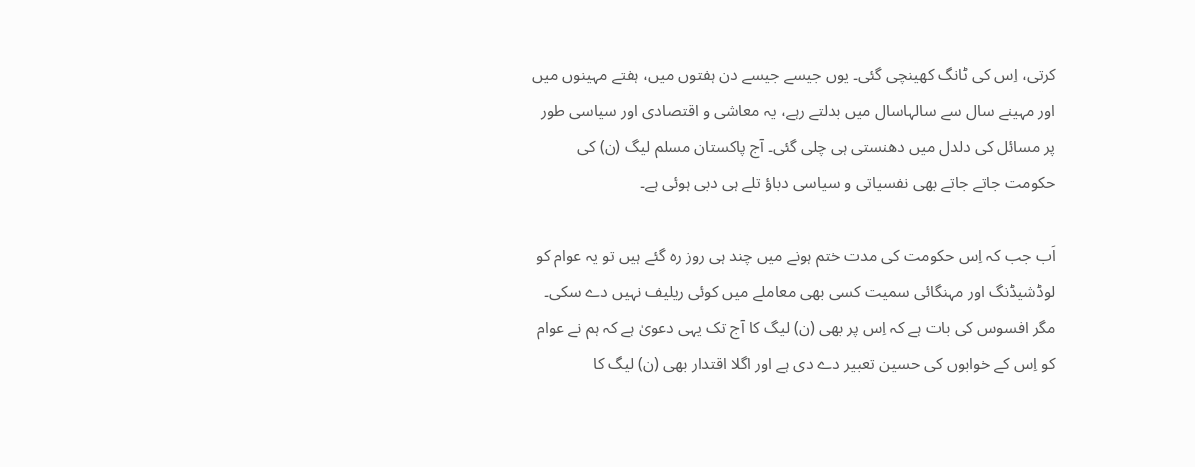کرتی، اِس کی ٹانگ کھینچی گئی۔ یوں جیسے جیسے دن ہفتوں میں، ہفتے مہینوں میں اور مہینے سال سے سالہاسال میں بدلتے رہے، یہ معاشی و اقتصادی اور سیاسی طور پر مسائل کی دلدل میں دھنستی ہی چلی گئی۔ آج پاکستان مسلم لیگ (ن) کی حکومت جاتے جاتے بھی نفسیاتی و سیاسی دباؤ تلے ہی دبی ہوئی ہے۔

اَب جب کہ اِس حکومت کی مدت ختم ہونے میں چند ہی روز رہ گئے ہیں تو یہ عوام کو لوڈشیڈنگ اور مہنگائی سمیت کسی بھی معاملے میں کوئی ریلیف نہیں دے سکی۔ مگر افسوس کی بات ہے کہ اِس پر بھی (ن) لیگ کا آج تک یہی دعویٰ ہے کہ ہم نے عوام کو اِس کے خوابوں کی حسین تعبیر دے دی ہے اور اگلا اقتدار بھی (ن) لیگ کا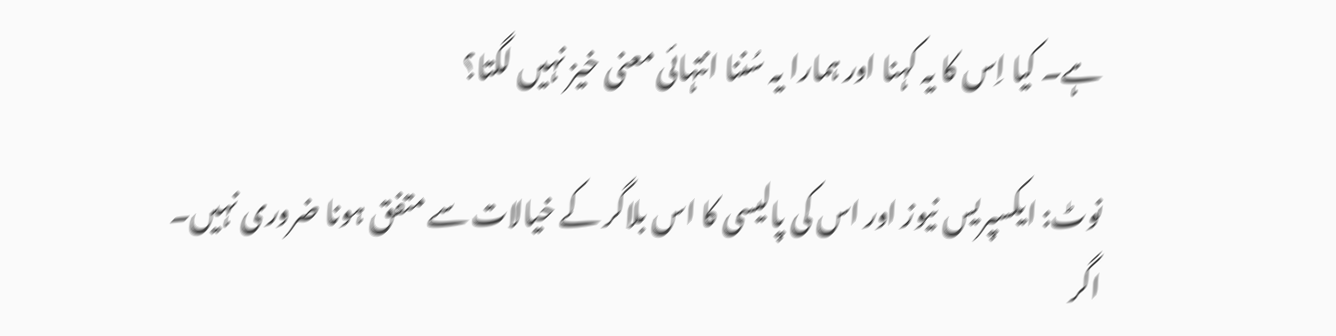ہے۔ کیا اِس کا یہ کہنا اور ہمارا یہ سُننا انتہائی معنی خیز نہیں لگتا؟

نوٹ: ایکسپریس نیوز اور اس کی پالیسی کا اس بلاگر کے خیالات سے متفق ہونا ضروری نہیں۔
اگر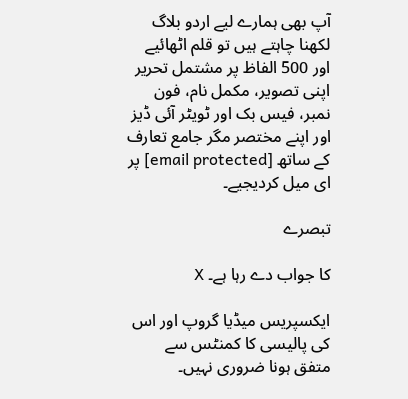آپ بھی ہمارے لیے اردو بلاگ لکھنا چاہتے ہیں تو قلم اٹھائیے اور 500 الفاظ پر مشتمل تحریر اپنی تصویر، مکمل نام، فون نمبر، فیس بک اور ٹویٹر آئی ڈیز اور اپنے مختصر مگر جامع تعارف کے ساتھ [email protected] پر ای میل کردیجیے۔

تبصرے

کا جواب دے رہا ہے۔ X

ایکسپریس میڈیا گروپ اور اس کی پالیسی کا کمنٹس سے متفق ہونا ضروری نہیں۔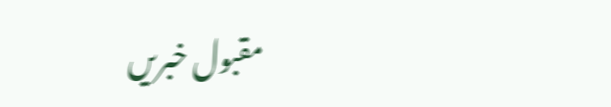مقبول خبریں